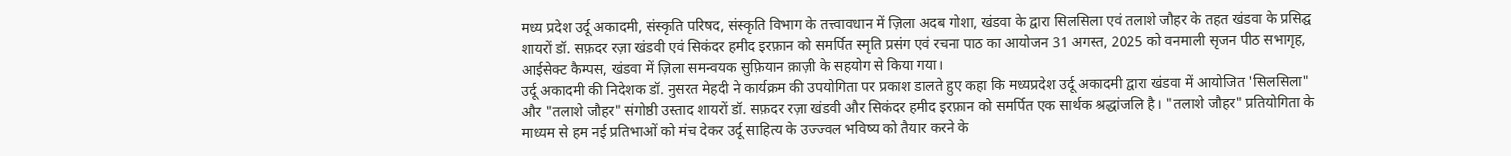मध्य प्रदेश उर्दू अकादमी, संस्कृति परिषद, संस्कृति विभाग के तत्त्वावधान में ज़िला अदब गोशा, खंडवा के द्वारा सिलसिला एवं तलाशे जौहर के तहत खंडवा के प्रसिद्घ शायरों डॉ. सफ़दर रज़ा खंडवी एवं सिकंदर हमीद इरफ़ान को समर्पित स्मृति प्रसंग एवं रचना पाठ का आयोजन 31 अगस्त, 2025 को वनमाली सृजन पीठ सभागृह, आईसेक्ट कैम्पस, खंडवा में ज़िला समन्वयक सुफ़ियान क़ाज़ी के सहयोग से किया गया।
उर्दू अकादमी की निदेशक डॉ. नुसरत मेहदी ने कार्यक्रम की उपयोगिता पर प्रकाश डालते हुए कहा कि मध्यप्रदेश उर्दू अकादमी द्वारा खंडवा में आयोजित 'सिलसिला" और "तलाशे जौहर" संगोष्ठी उस्ताद शायरों डॉ. सफ़दर रज़ा खंडवी और सिकंदर हमीद इरफ़ान को समर्पित एक सार्थक श्रद्धांजलि है। "तलाशे जौहर" प्रतियोगिता के माध्यम से हम नई प्रतिभाओं को मंच देकर उर्दू साहित्य के उज्ज्वल भविष्य को तैयार करने के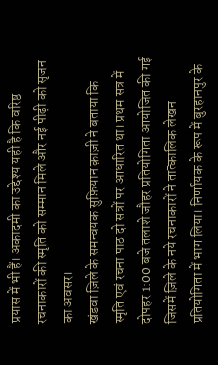प्रयास में भी हैं। अकादमी का उद्देश्य यही है कि वरिष्ठ रचनाकारों की स्मृति को सम्मान मिले और नई पीढ़ी को सृजन का अवसर।
खंडवा ज़िले के समन्वयक सुफ़ियान क़ाज़ी ने बताया कि स्मृति एवं रचना पाठ दो सत्रों पर आधारित था। प्रथम सत्र में दोपहर 1:00 बजे तलाशे जौहर प्रतियोगिता आयोजित की गई जिसमें ज़िले के नये रचनाकारों ने तात्कालिक लेखन प्रतियोगिता में भाग लिया। निर्णायक के रूप में बुरहानपुर के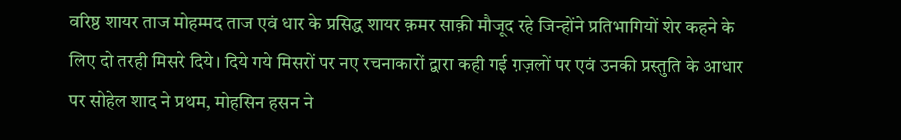वरिष्ठ शायर ताज मोहम्मद ताज एवं धार के प्रसिद्ध शायर क़मर साक़ी मौजूद रहे जिन्होंने प्रतिभागियों शेर कहने के लिए दो तरही मिसरे दिये। दिये गये मिसरों पर नए रचनाकारों द्वारा कही गई ग़ज़लों पर एवं उनकी प्रस्तुति के आधार पर सोहेल शाद ने प्रथम, मोहसिन हसन ने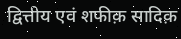द्वित्तीय एवं शफीक़ सादिक़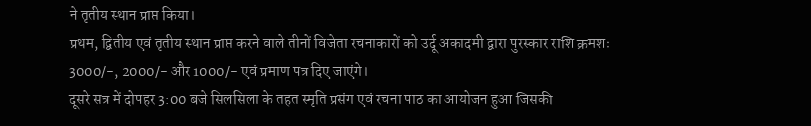ने तृतीय स्थान प्राप्त किया।
प्रथम, द्वितीय एवं तृतीय स्थान प्राप्त करने वाले तीनों विजेता रचनाकारों को उर्दू अकादमी द्वारा पुरस्कार राशि क्रमशः 3000/-, 2000/- और 1000/- एवं प्रमाण पत्र दिए जाएंगे।
दूसरे सत्र में दोपहर 3:00 बजे सिलसिला के तहत स्मृति प्रसंग एवं रचना पाठ का आयोजन हुआ जिसकी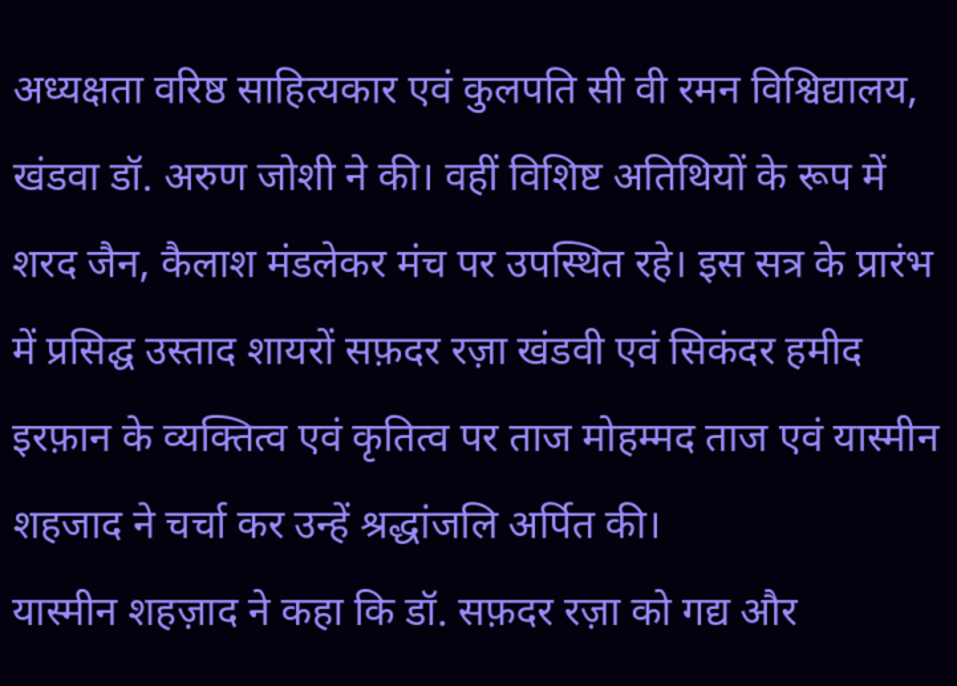अध्यक्षता वरिष्ठ साहित्यकार एवं कुलपति सी वी रमन विश्विद्यालय, खंडवा डॉ. अरुण जोशी ने की। वहीं विशिष्ट अतिथियों के रूप में शरद जैन, कैलाश मंडलेकर मंच पर उपस्थित रहे। इस सत्र के प्रारंभ में प्रसिद्घ उस्ताद शायरों सफ़दर रज़ा खंडवी एवं सिकंदर हमीद इरफ़ान के व्यक्तित्व एवं कृतित्व पर ताज मोहम्मद ताज एवं यास्मीन शहजाद ने चर्चा कर उन्हें श्रद्धांजलि अर्पित की।
यास्मीन शहज़ाद ने कहा कि डॉ. सफ़दर रज़ा को गद्य और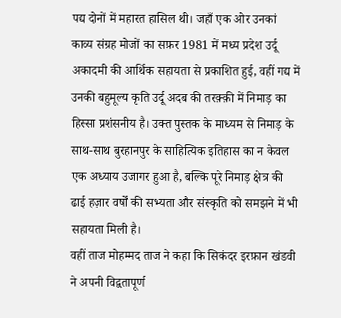पद्य दोनों में महारत हासिल थी। जहाँ एक ओर उनकां काव्य संग्रह मोजों का सफ़र 1981 में मध्य प्रदेश उर्दू अकादमी की आर्थिक सहायता से प्रकाशित हुई, वहीं गद्य में उनकी बहुमूल्य कृति उर्दू अदब की तरक़्क़ी में निमाड़ का हिस्सा प्रशंसनीय है। उक्त पुस्तक के माध्यम से निमाड़ के साथ-साथ बुरहानपुर के साहित्यिक इतिहास का न केवल एक अध्याय उजागर हुआ है, बल्कि पूरे निमाड़ क्षेत्र की ढाई हज़ार वर्षों की सभ्यता और संस्कृति को समझने में भी सहायता मिली है।
वहीं ताज मोहम्मद ताज ने कहा कि सिकंदर इरफ़ान खंडवी ने अपनी विद्वतापूर्ण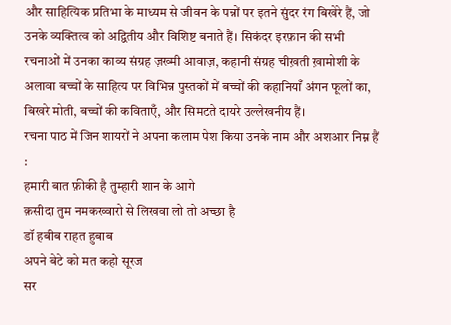और साहित्यिक प्रतिभा के माध्यम से जीवन के पन्नों पर इतने सुंदर रंग बिखेरे हैं, जो उनके व्यक्तित्व को अद्वितीय और विशिष्ट बनाते हैं। सिकंदर इरफ़ान की सभी रचनाओं में उनका काव्य संग्रह ज़ख्मी आवाज़, कहानी संग्रह चीख़ती ख़ामोशी के अलावा बच्चों के साहित्य पर विभिन्न पुस्तकों में बच्चों की कहानियाँ अंगन फूलों का, बिखरे मोती, बच्चों की कविताएँ, और सिमटते दायरे उल्लेखनीय हैं।
रचना पाठ में जिन शायरों ने अपना कलाम पेश किया उनके नाम और अशआर निम्न हैं :
हमारी बात फ़ीकी है तुम्हारी शान के आगे
क़सीदा तुम नमकख्वारो से लिखवा लो तो अच्छा है
डॉ हबीब राहत हुबाब
अपने बेटे को मत कहो सूरज
सर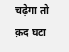चढ़ेगा तो क़द घटा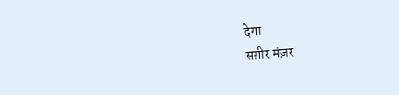देगा
सग़ीर मंज़र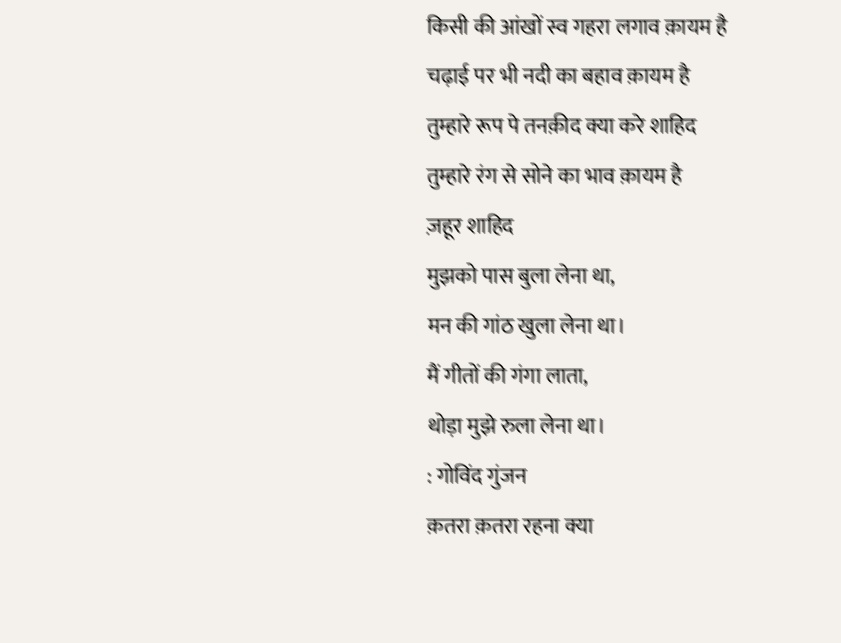किसी की आंखों स्व गहरा लगाव क़ायम है
चढ़ाई पर भी नदी का बहाव क़ायम है
तुम्हारे रूप पे तनक़ीद क्या करे शाहिद
तुम्हारे रंग से सोने का भाव क़ायम है
ज़हूर शाहिद
मुझको पास बुला लेना था,
मन की गांठ खुला लेना था।
मैं गीतों की गंगा लाता,
थोड़ा मुझे रुला लेना था।
: गोविंद गुंजन
क़तरा क़तरा रहना क्या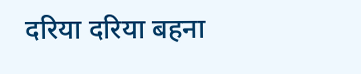दरिया दरिया बहना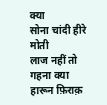क्या
सोना चांदी हीरे मोती
लाज नहीं तो गहना क्या
हारून फ़िराक़